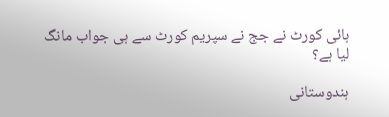ہائی کورٹ نے جج نے سپریم کورٹ سے ہی جواب مانگ لیا ہے؟

ہندوستانی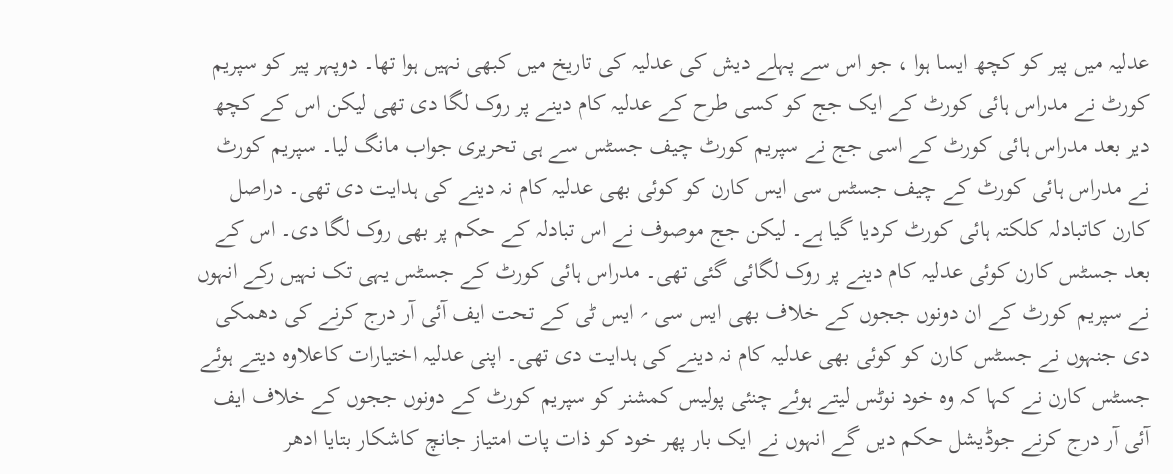عدلیہ میں پیر کو کچھ ایسا ہوا ، جو اس سے پہلے دیش کی عدلیہ کی تاریخ میں کبھی نہیں ہوا تھا۔ دوپہر پیر کو سپریم کورٹ نے مدراس ہائی کورٹ کے ایک جج کو کسی طرح کے عدلیہ کام دینے پر روک لگا دی تھی لیکن اس کے کچھ دیر بعد مدراس ہائی کورٹ کے اسی جج نے سپریم کورٹ چیف جسٹس سے ہی تحریری جواب مانگ لیا۔ سپریم کورٹ نے مدراس ہائی کورٹ کے چیف جسٹس سی ایس کارن کو کوئی بھی عدلیہ کام نہ دینے کی ہدایت دی تھی۔ دراصل کارن کاتبادلہ کلکتہ ہائی کورٹ کردیا گیا ہے۔ لیکن جج موصوف نے اس تبادلہ کے حکم پر بھی روک لگا دی۔ اس کے بعد جسٹس کارن کوئی عدلیہ کام دینے پر روک لگائی گئی تھی۔ مدراس ہائی کورٹ کے جسٹس یہی تک نہیں رکے انہوں نے سپریم کورٹ کے ان دونوں ججوں کے خلاف بھی ایس سی ؍ ایس ٹی کے تحت ایف آئی آر درج کرنے کی دھمکی دی جنہوں نے جسٹس کارن کو کوئی بھی عدلیہ کام نہ دینے کی ہدایت دی تھی۔ اپنی عدلیہ اختیارات کاعلاوہ دیتے ہوئے جسٹس کارن نے کہا کہ وہ خود نوٹس لیتے ہوئے چنئی پولیس کمشنر کو سپریم کورٹ کے دونوں ججوں کے خلاف ایف آئی آر درج کرنے جوڈیشل حکم دیں گے انہوں نے ایک بار پھر خود کو ذات پات امتیاز جانچ کاشکار بتایا ادھر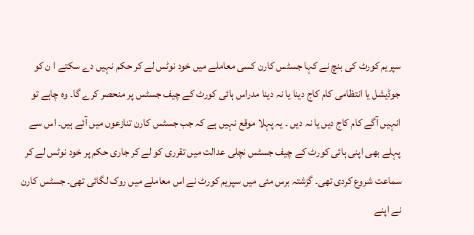سپریم کورٹ کی بنچ نے کہا جسٹس کارن کسی معاملے میں خود نوٹس لے کر حکم نہیں دے سکتے ا ن کو جوڈیشل یا انتظامی کام کاج دینا یا نہ دینا مدراس ہائی کورٹ کے چیف جسٹس پر منحصر کرے گا۔ وہ چاہے تو انہیں آگے کام کاج دیں یا نہ دیں ۔ یہ پہلا موقع نہیں ہے کہ جب جسٹس کارن تنازعوں میں آئے ہیں۔ اس سے پہلے بھی اپنی ہائی کورٹ کے چیف جسٹس نچلی عدالت میں تقرری کو لے کر جاری حکم پر خود نوٹس لے کر سماعت شروع کردی تھی۔ گزشتہ برس مئی میں سپریم کورٹ نے اس معاملے میں روک لگائی تھی۔ جسٹس کارن نے اپنے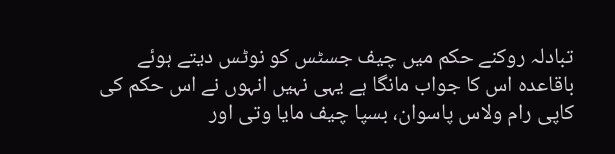تبادلہ روکنے حکم میں چیف جسٹس کو نوٹس دیتے ہوئے باقاعدہ اس کا جواب مانگا ہے یہی نہیں انہوں نے اس حکم کی کاپی رام ولاس پاسوان، بسپا چیف مایا وتی اور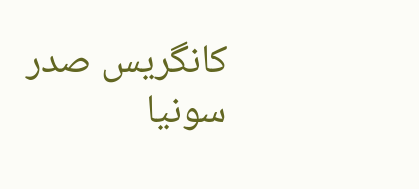کانگریس صدر سونیا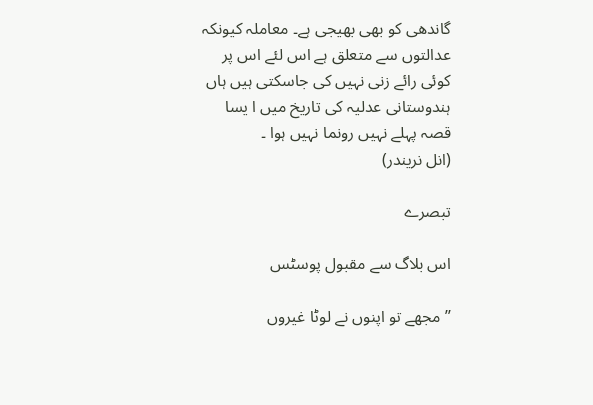گاندھی کو بھی بھیجی ہے۔ معاملہ کیونکہ عدالتوں سے متعلق ہے اس لئے اس پر کوئی رائے زنی نہیں کی جاسکتی ہیں ہاں ہندوستانی عدلیہ کی تاریخ میں ا یسا قصہ پہلے نہیں رونما نہیں ہوا ۔
(انل نریندر)

تبصرے

اس بلاگ سے مقبول پوسٹس

’’مجھے تو اپنوں نے لوٹا غیروں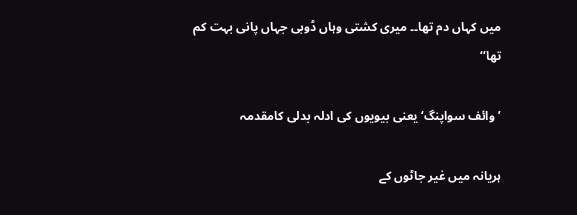میں کہاں دم تھا۔۔ میری کشتی وہاں ڈوبی جہاں پانی بہت کم تھا‘‘

’وائف سواپنگ‘ یعنی بیویوں کی ادلہ بدلی کامقدمہ

ہریانہ میں غیر جاٹوں کے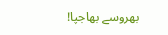بھروسے بھاجپا!